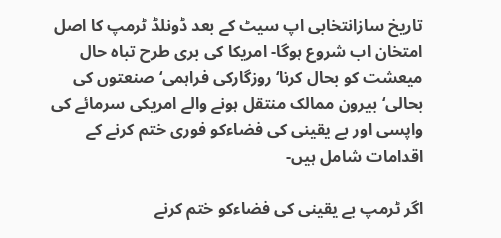تاریخ سازانتخابی اپ سیٹ کے بعد ڈونلڈ ٹرمپ کا اصل امتخان اب شروع ہوگا- امریکا کی بری طرح تباہ حال میعشت کو بحال کرنا‘روزگارکی فراہمی‘صنعتوں کی بحالی‘بیرون ممالک منتقل ہونے والے امریکی سرمائے کی واپسی اور بے یقینی کی فضاءکو فوری ختم کرنے کے اقدامات شامل ہیں-

اگر ٹرمپ بے یقینی کی فضاءکو ختم کرنے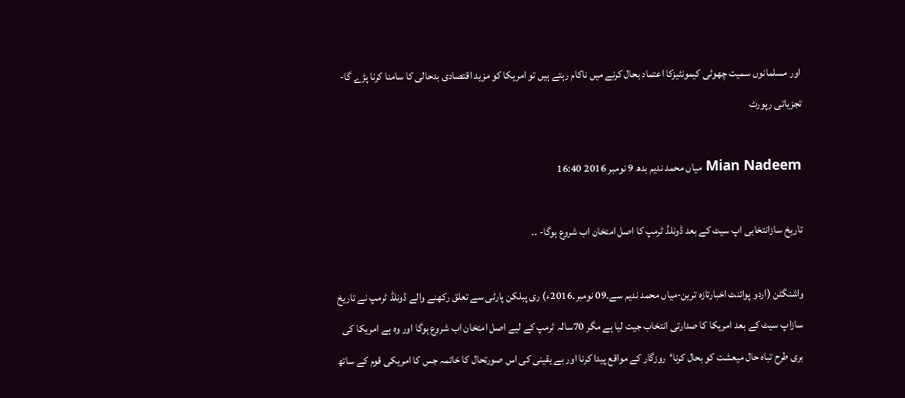اور مسلمانوں سمیت چھوٹی کیمونٹیزکا اعتماد بحال کرنے میں ناکام رہتے ہیں تو امریکا کو مزید اقتصادی بدحالی کا سامنا کرنا پڑے گا-تجزیاتی رپورٹ

Mian Nadeem میاں محمد ندیم بدھ 9 نومبر 2016 16:40

تاریخ سازانتخابی اپ سیٹ کے بعد ڈونلڈ ٹرمپ کا اصل امتخان اب شروع ہوگا- ..

واشنگٹن (اردو پوائنٹ اخبارتازہ ترین-میاں محمد ندیم سے۔09 نومبر۔2016ء) ری پبلکن پارٹی سے تعلق رکھنے والے ڈونلڈ ٹرمپ نے تاریخ سازاپ سیٹ کے بعد امریکا کا صدارتی انتخاب جیت لیا ہے مگر 70سالہ ٹرمپ کے لیے اصل امتخان اب شروع ہوگا اور وہ ہے امریکا کی بری طرح تباہ حال میعشت کو بحال کرنا‘روزگار کے مواقع پیدا کرنا اور بے یقینی کی اس صورتحال کا خاتمہ جس کا امریکی قوم کے ساتھ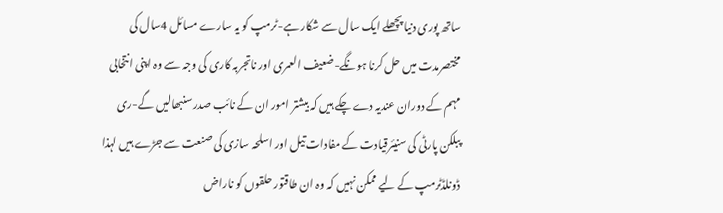ساتھ پوری دنیا پچھلے ایک سال سے شکار ہے-ٹرمپ کو یہ سارے مسائل 4سال کی مختصرمدت میں حل کرنا ہونگے-ضعیف العمری اور ناتجربہ کاری کی وجہ سے وہ اپنی انتخابی مہم کے دوران عندیہ دے چکے ہیں کہ بیشتر امور ان کے نائب صدر سنبھالیں گے-ری پبلکن پارٹی کی سنیئرقیادت کے مفادات تیل اور اسلحہ سازی کی صنعت سے جڑے ہیں لہذا ڈونلڈٹرمپ کے لیے ممکن نہیں کہ وہ ان طاقتور حلقوں کو ناراض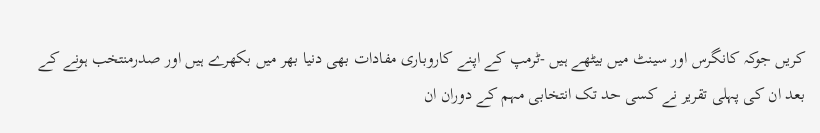کریں جوکہ کانگرس اور سینٹ میں بیٹھے ہیں -ٹرمپ کے اپنے کاروباری مفادات بھی دنیا بھر میں بکھرے ہیں اور صدرمنتخب ہونے کے بعد ان کی پہلی تقریر نے کسی حد تک انتخابی مہم کے دوران ان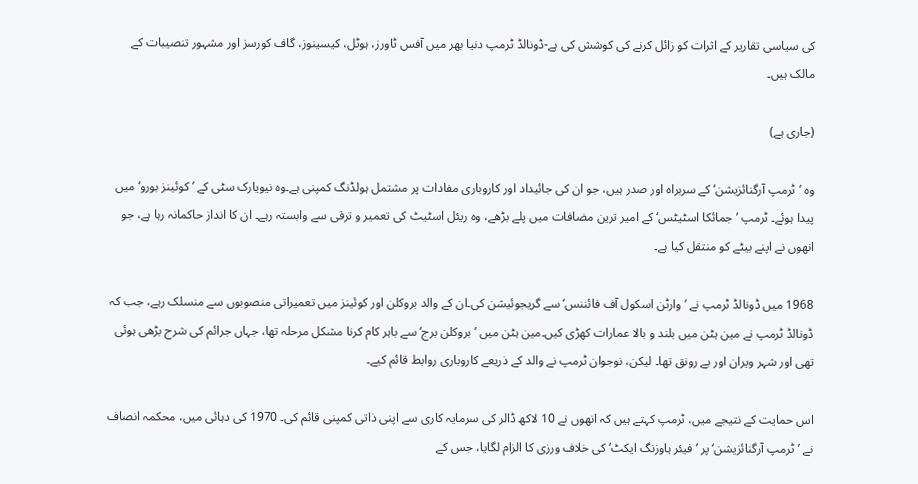کی سیاسی تقاریر کے اثرات کو زائل کرنے کی کوشش کی ہے-ڈونالڈ ٹرمپ دنیا بھر میں آفس ٹاورز، ہوٹل، کیسینوز، گاف کورسز اور مشہور تنصیبات کے مالک ہیں۔

(جاری ہے)

وہ ’ٹرمپ آرگنائزیشن‘ کے سربراہ اور صدر ہیں، جو ان کی جائیداد اور کاروباری مفادات پر مشتمل ہولڈنگ کمپنی ہے۔وہ نیویارک سٹی کے ’کوئینز بورو‘ میں پیدا ہوئے۔ ٹرمپ ’جمائکا اسٹیٹس‘ کے امیر ترین مضافات میں پلے بڑھے، وہ ریئل اسٹیٹ کی تعمیر و ترقی سے وابستہ رہے۔ ان کا انداز حاکمانہ رہا ہے، جو انھوں نے اپنے بیٹے کو منتقل کیا ہے۔

1968 میں ڈونالڈ ٹرمپ نے ’وارٹن اسکول آف فائننس‘ سے گریجوئیشن کی۔ان کے والد بروکلن اور کوئینز میں تعمیراتی منصوبوں سے منسلک رہے، جب کہ ڈونالڈ ٹرمپ نے مین ہٹن میں بلند و بالا عمارات کھڑی کیں۔مین ہٹن میں ’بروکلن برج‘ سے باہر کام کرنا مشکل مرحلہ تھا، جہاں جرائم کی شرح بڑھی ہوئی تھی اور شہر ویران اور بے رونق تھا۔ لیکن، نوجوان ٹرمپ نے والد کے ذریعے کاروباری روابط قائم کیے۔

اس حمایت کے نتیجے میں، ٹرمپ کہتے ہیں کہ انھوں نے 10 لاکھ ڈالر کی سرمایہ کاری سے اپنی ذاتی کمپنی قائم کی۔ 1970 کی دہائی میں، محکمہ انصاف نے ’ٹرمپ آرگنائزیشن‘ پر ’فیئر ہاوزنگ ایکٹ‘ کی خلاف ورزی کا الزام لگایا، جس کے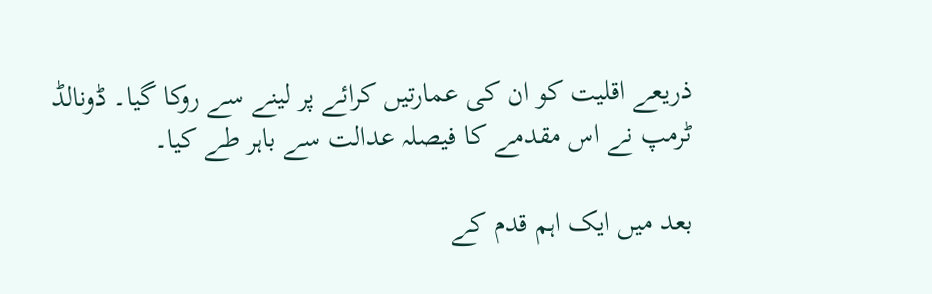ذریعے اقلیت کو ان کی عمارتیں کرائے پر لینے سے روکا گیا۔ ڈونالڈ ٹرمپ نے اس مقدمے کا فیصلہ عدالت سے باہر طے کیا۔

بعد میں ایک اہم قدم کے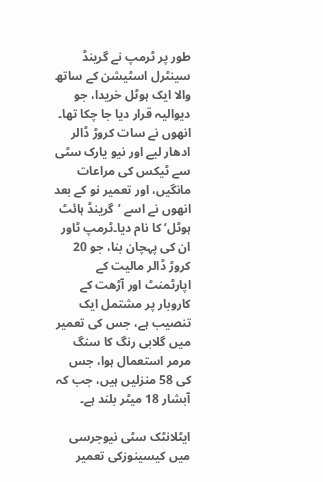طور پر ٹرمپ نے گرینڈ سینٹرل اسٹیشن کے ساتھ والا ایک ہوٹل خریدا، جو دیوالیہ قرار دیا جا چکا تھا۔ انھوں نے سات کروڑ ڈالر ادھار لیے اور نیو یارک سٹی سے ٹیکس کی مراعات مانگیں، اور تعمیر نو کے بعد انھوں نے اسے ’گرینڈ ہائٹ ہوٹل‘ کا نام دیا۔ٹرمپ ٹاور ان کی پہچان بنا، جو 20 کروڑ ڈالر مالیت کے اپارٹمنٹ اور آڑھت کے کاروبار پر مشتمل ایک تنصیب ہے، جس کی تعمیر میں گلابی رنگ کا سنگ مرمر استعمال ہوا، جس کی 58 منزلیں ہیں، جب کہ آبشار 18 میٹر بلند ہے۔

ایٹلانٹک سٹی نیوجرسی میں کیسینوزکی تعمیر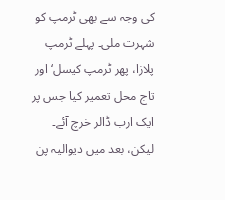کی وجہ سے بھی ٹرمپ کو شہرت ملی۔ پہلے ٹرمپ پلازا، پھر ٹرمپ کیسل‘ اور تاج محل تعمیر کیا جس پر ایک ارب ڈالر خرچ آئے۔ لیکن، بعد میں دیوالیہ پن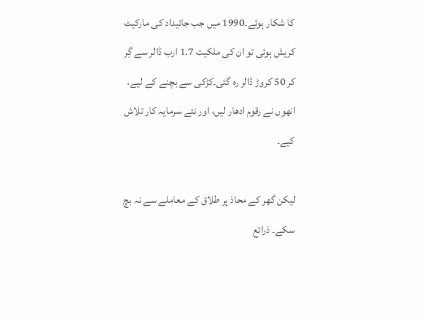کا شکار ہوئے۔1990 میں جب جائیداد کی مارکیٹ کریش ہوئی تو ان کی ملکیت 1.7 ارب ڈالر سے گِر کر 50 کروڑ ڈالر رہ گئی۔کڑکی سے بچنے کے لیے، انھوں نے رقوم ادھار لیں، اور نئے سرمایہ کار تلاش کیے۔

لیکن گھر کے محاذ پر طلاق کے معاملے سے نہ بچ سکے۔ ذرائع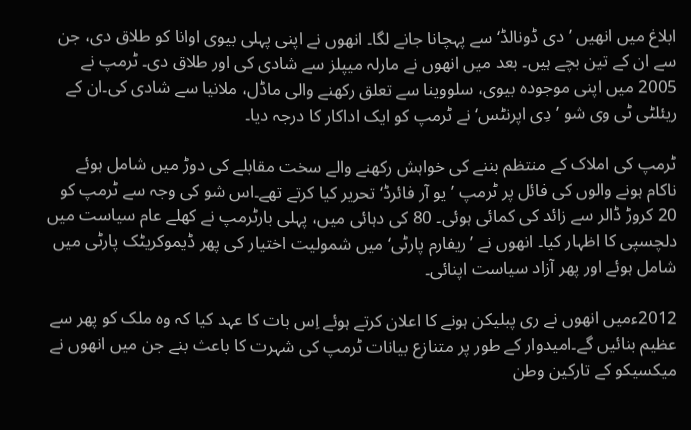ابلاغ میں انھیں ’دی ڈونالڈ‘ سے پہچانا جانے لگا۔ انھوں نے اپنی پہلی بیوی اوانا کو طلاق دی، جن سے ان کے تین بچے ہیں۔ بعد میں انھوں نے مارلہ میپلز سے شادی کی اور طلاق دی۔ ٹرمپ نے 2005 میں اپنی موجودہ بیوی، سلووینا سے تعلق رکھنے والی ماڈل، ملانیا سے شادی کی۔ان کے ریئلٹی ٹی وی شو ’دِی اپرنٹس‘ نے ٹرمپ کو ایک اداکار کا درجہ دیا۔

ٹرمپ کی املاک کے منتظم بننے کی خواہش رکھنے والے سخت مقابلے کی دوڑ میں شامل ہوئے ناکام ہونے والوں کی فائل پر ٹرمپ ’یو آر فائرڈ‘ تحریر کیا کرتے تھے۔اس شو کی وجہ سے ٹرمپ کو 20 کروڑ ڈالر سے زائد کی کمائی ہوئی۔ 80 کی دہائی میں، پہلی بارٹرمپ نے کھلے عام سیاست میں دلچسپی کا اظہار کیا۔ انھوں نے ’ریفارم پارٹی‘ میں شمولیت اختیار کی پھر ڈیموکریٹک پارٹی میں شامل ہوئے اور پھر آزاد سیاست اپنائی۔

2012ءمیں انھوں نے ری پبلیکن ہونے کا اعلان کرتے ہوئے اِس بات کا عہد کیا کہ وہ ملک کو پھر سے عظیم بنائیں گے۔امیدوار کے طور پر متنازع بیانات ٹرمپ کی شہرت کا باعث بنے جن میں انھوں نے میکسیکو کے تارکین وطن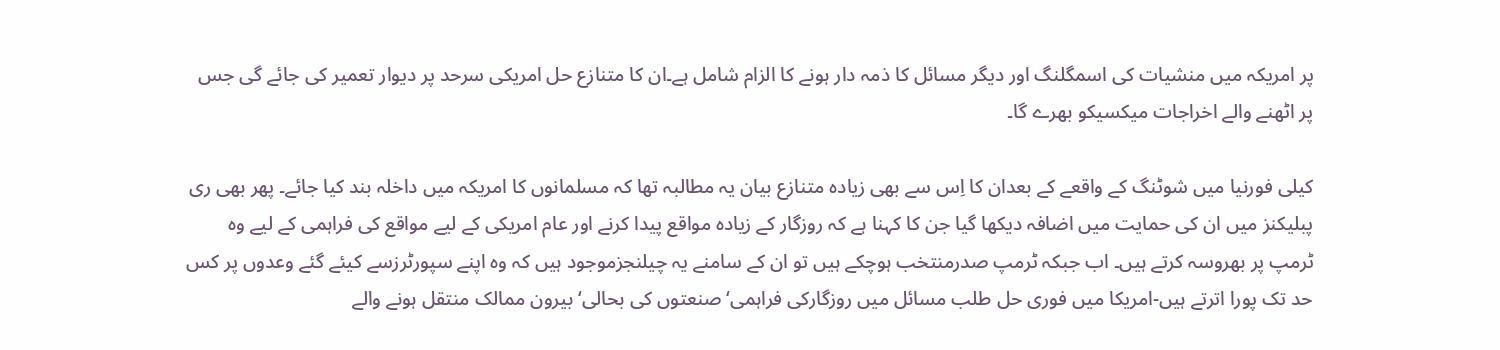پر امریکہ میں منشیات کی اسمگلنگ اور دیگر مسائل کا ذمہ دار ہونے کا الزام شامل ہے۔ان کا متنازع حل امریکی سرحد پر دیوار تعمیر کی جائے گی جس پر اٹھنے والے اخراجات میکسیکو بھرے گا۔

کیلی فورنیا میں شوٹنگ کے واقعے کے بعدان کا اِس سے بھی زیادہ متنازع بیان یہ مطالبہ تھا کہ مسلمانوں کا امریکہ میں داخلہ بند کیا جائے۔ پھر بھی ری پبلیکنز میں ان کی حمایت میں اضافہ دیکھا گیا جن کا کہنا ہے کہ روزگار کے زیادہ مواقع پیدا کرنے اور عام امریکی کے لیے مواقع کی فراہمی کے لیے وہ ٹرمپ پر بھروسہ کرتے ہیں۔ اب جبکہ ٹرمپ صدرمنتخب ہوچکے ہیں تو ان کے سامنے یہ چیلنجزموجود ہیں کہ وہ اپنے سپورٹرزسے کیئے گئے وعدوں پر کس حد تک پورا اترتے ہیں-امریکا میں فوری حل طلب مسائل میں روزگارکی فراہمی‘صنعتوں کی بحالی‘بیرون ممالک منتقل ہونے والے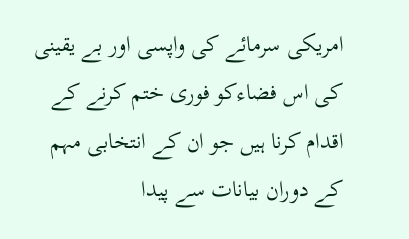امریکی سرمائے کی واپسی اور بے یقینی کی اس فضاءکو فوری ختم کرنے کے اقدام کرنا ہیں جو ان کے انتخابی مہم کے دوران بیانات سے پیدا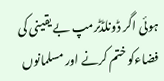ہوئی اگر ڈونلڈٹرمپ بے یقینی کی فضاءکو ختم کرنے اور مسلمانوں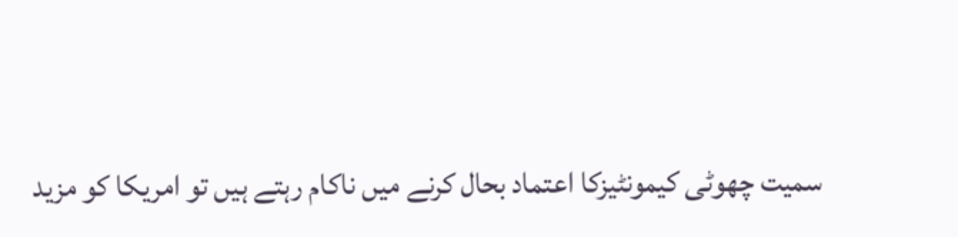سمیت چھوٹی کیمونٹیزکا اعتماد بحال کرنے میں ناکام رہتے ہیں تو امریکا کو مزید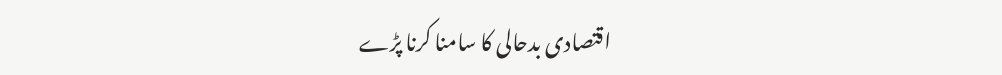اقتصادی بدحالی کا سامنا کرنا پڑے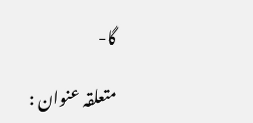گا-

متعلقہ عنوان :